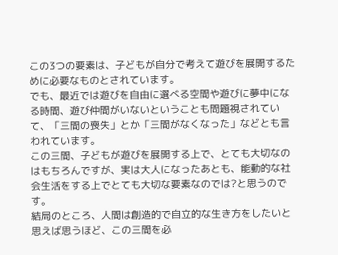この3つの要素は、子どもが自分で考えて遊びを展開するために必要なものとされています。
でも、最近では遊びを自由に選べる空間や遊びに夢中になる時間、遊び仲間がいないということも問題視されていて、「三間の喪失」とか「三間がなくなった」などとも言われています。
この三間、子どもが遊びを展開する上で、とても大切なのはもちろんですが、実は大人になったあとも、能動的な社会生活をする上でとても大切な要素なのでは?と思うのです。
結局のところ、人間は創造的で自立的な生き方をしたいと思えば思うほど、この三間を必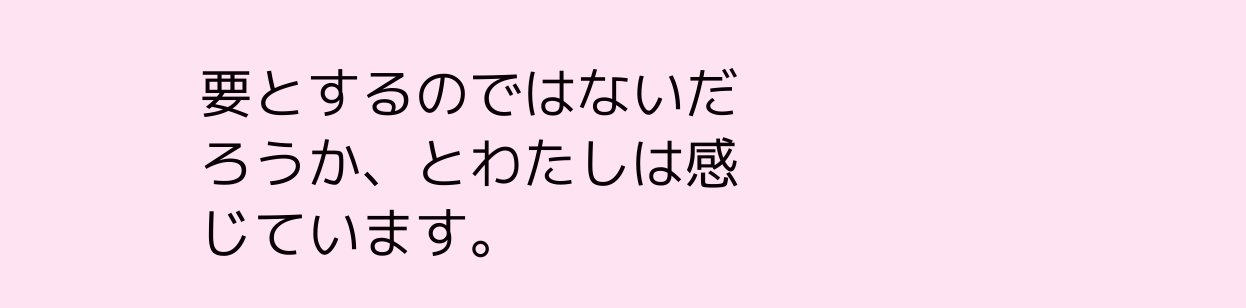要とするのではないだろうか、とわたしは感じています。